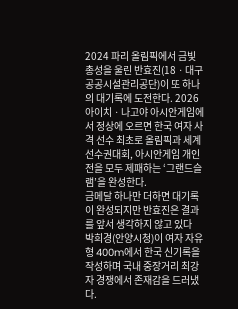2024 파리 올림픽에서 금빛 총성을 울린 반효진(18ㆍ대구공공시설관리공단)이 또 하나의 대기록에 도전한다. 2026 아이치ㆍ나고야 아시안게임에서 정상에 오르면 한국 여자 사격 선수 최초로 올림픽과 세계선수권대회, 아시안게임 개인전을 모두 제패하는 ‘그랜드슬램’을 완성한다.
금메달 하나만 더하면 대기록이 완성되지만 반효진은 결과를 앞서 생각하지 않고 있다
박희경(안양시청)이 여자 자유형 400m에서 한국 신기록을 작성하며 국내 중장거리 최강자 경쟁에서 존재감을 드러냈다.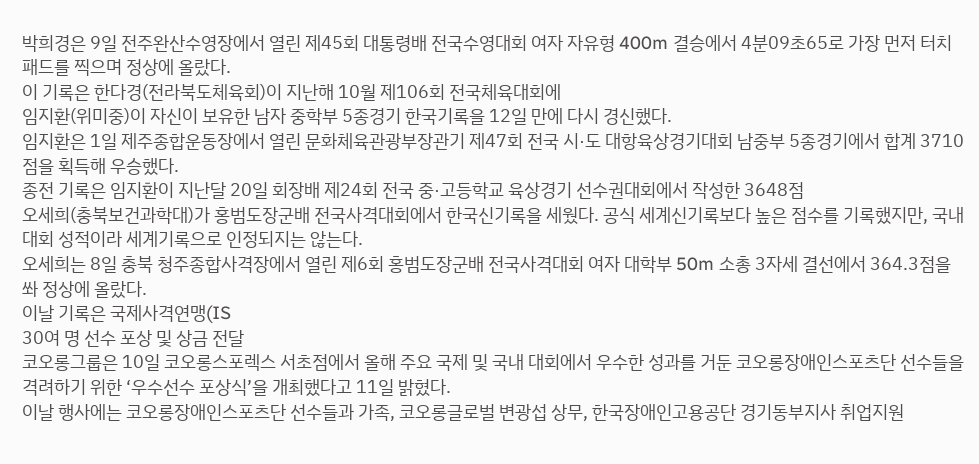박희경은 9일 전주완산수영장에서 열린 제45회 대통령배 전국수영대회 여자 자유형 400m 결승에서 4분09초65로 가장 먼저 터치패드를 찍으며 정상에 올랐다.
이 기록은 한다경(전라북도체육회)이 지난해 10월 제106회 전국체육대회에
임지환(위미중)이 자신이 보유한 남자 중학부 5종경기 한국기록을 12일 만에 다시 경신했다.
임지환은 1일 제주종합운동장에서 열린 문화체육관광부장관기 제47회 전국 시·도 대항육상경기대회 남중부 5종경기에서 합계 3710점을 획득해 우승했다.
종전 기록은 임지환이 지난달 20일 회장배 제24회 전국 중·고등학교 육상경기 선수권대회에서 작성한 3648점
오세희(충북보건과학대)가 홍범도장군배 전국사격대회에서 한국신기록을 세웠다. 공식 세계신기록보다 높은 점수를 기록했지만, 국내 대회 성적이라 세계기록으로 인정되지는 않는다.
오세희는 8일 충북 청주종합사격장에서 열린 제6회 홍범도장군배 전국사격대회 여자 대학부 50m 소총 3자세 결선에서 364.3점을 쏴 정상에 올랐다.
이날 기록은 국제사격연맹(IS
30여 명 선수 포상 및 상금 전달
코오롱그룹은 10일 코오롱스포렉스 서초점에서 올해 주요 국제 및 국내 대회에서 우수한 성과를 거둔 코오롱장애인스포츠단 선수들을 격려하기 위한 ‘우수선수 포상식’을 개최했다고 11일 밝혔다.
이날 행사에는 코오롱장애인스포츠단 선수들과 가족, 코오롱글로벌 변광섭 상무, 한국장애인고용공단 경기동부지사 취업지원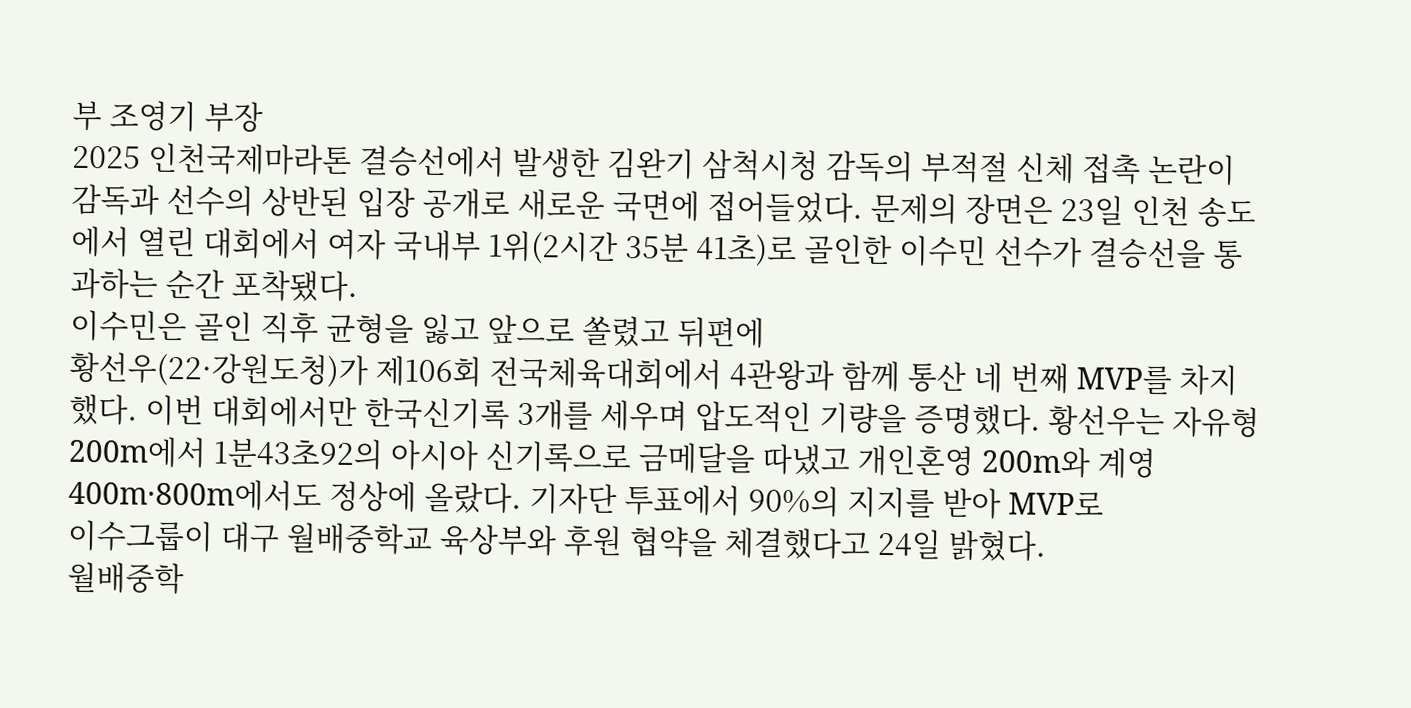부 조영기 부장
2025 인천국제마라톤 결승선에서 발생한 김완기 삼척시청 감독의 부적절 신체 접촉 논란이 감독과 선수의 상반된 입장 공개로 새로운 국면에 접어들었다. 문제의 장면은 23일 인천 송도에서 열린 대회에서 여자 국내부 1위(2시간 35분 41초)로 골인한 이수민 선수가 결승선을 통과하는 순간 포착됐다.
이수민은 골인 직후 균형을 잃고 앞으로 쏠렸고 뒤편에
황선우(22·강원도청)가 제106회 전국체육대회에서 4관왕과 함께 통산 네 번째 MVP를 차지했다. 이번 대회에서만 한국신기록 3개를 세우며 압도적인 기량을 증명했다. 황선우는 자유형 200m에서 1분43초92의 아시아 신기록으로 금메달을 따냈고 개인혼영 200m와 계영 400m·800m에서도 정상에 올랐다. 기자단 투표에서 90%의 지지를 받아 MVP로
이수그룹이 대구 월배중학교 육상부와 후원 협약을 체결했다고 24일 밝혔다.
월배중학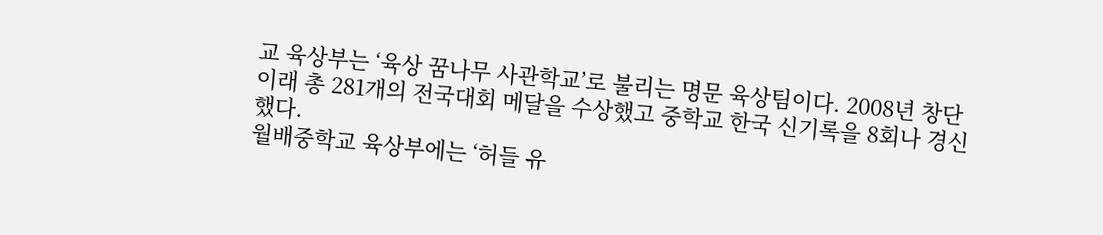교 육상부는 ‘육상 꿈나무 사관학교’로 불리는 명문 육상팀이다. 2008년 창단 이래 총 281개의 전국대회 메달을 수상했고 중학교 한국 신기록을 8회나 경신했다.
월배중학교 육상부에는 ‘허들 유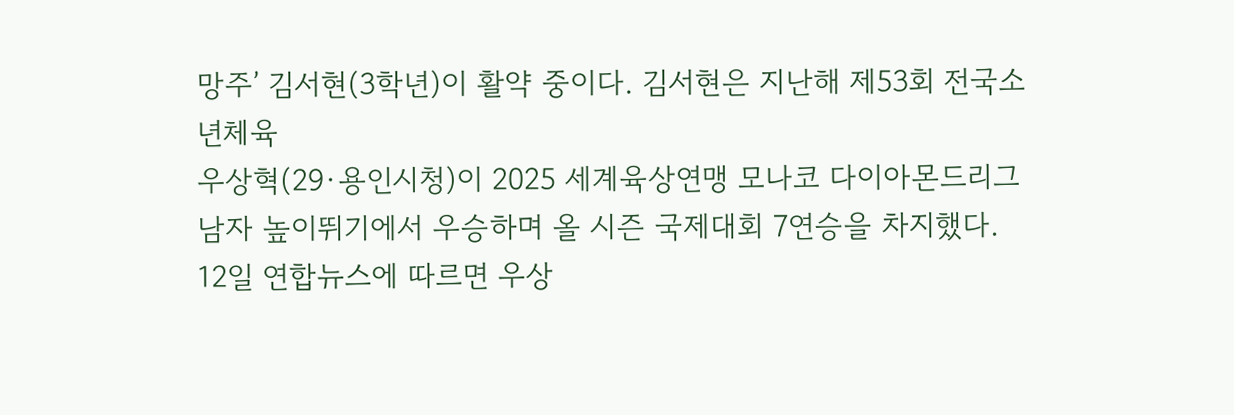망주’ 김서현(3학년)이 활약 중이다. 김서현은 지난해 제53회 전국소년체육
우상혁(29·용인시청)이 2025 세계육상연맹 모나코 다이아몬드리그 남자 높이뛰기에서 우승하며 올 시즌 국제대회 7연승을 차지했다.
12일 연합뉴스에 따르면 우상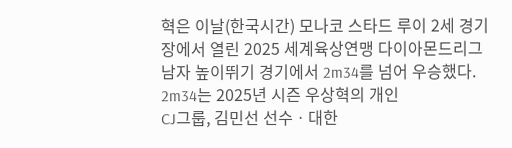혁은 이날(한국시간) 모나코 스타드 루이 2세 경기장에서 열린 2025 세계육상연맹 다이아몬드리그 남자 높이뛰기 경기에서 2m34를 넘어 우승했다.
2m34는 2025년 시즌 우상혁의 개인
CJ그룹, 김민선 선수ㆍ대한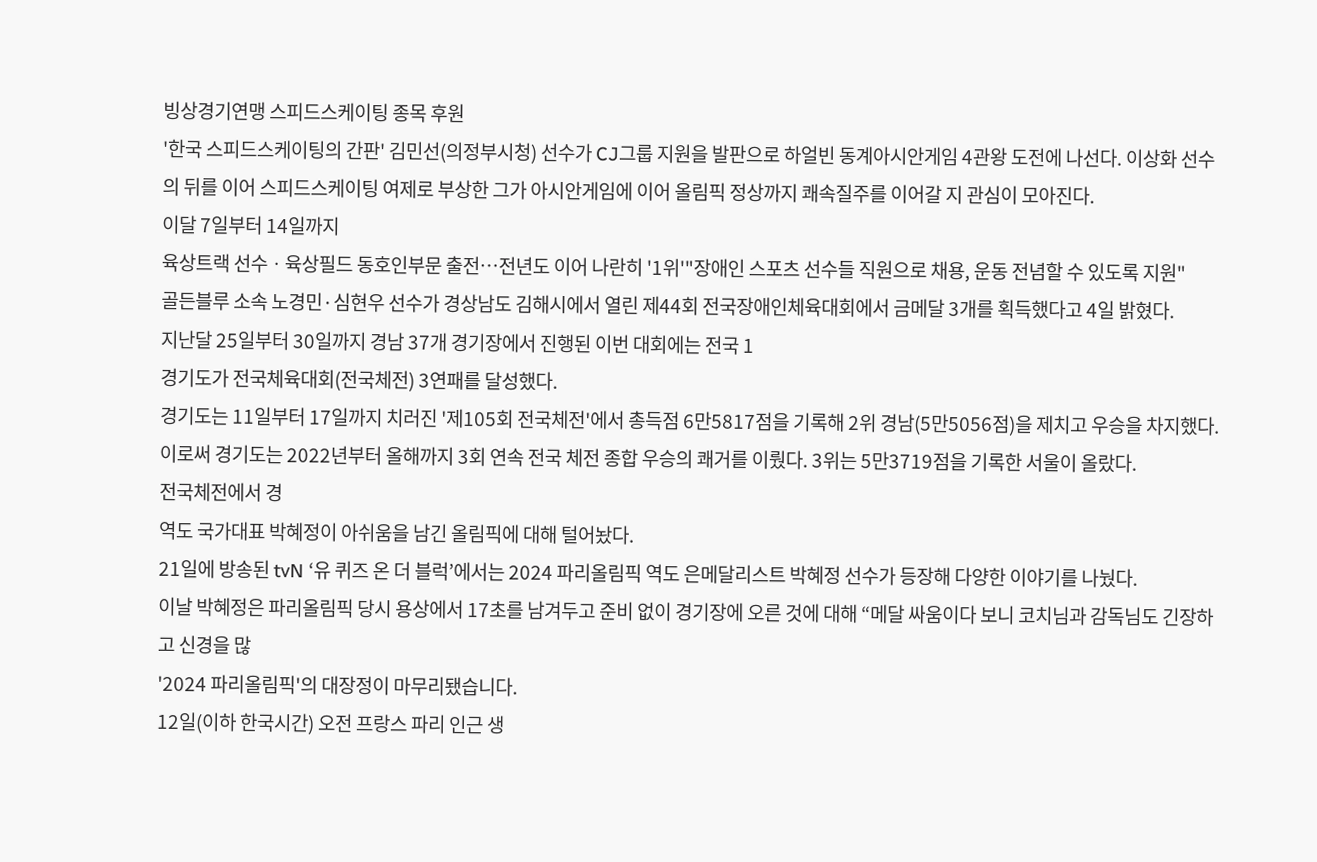빙상경기연맹 스피드스케이팅 종목 후원
'한국 스피드스케이팅의 간판' 김민선(의정부시청) 선수가 CJ그룹 지원을 발판으로 하얼빈 동계아시안게임 4관왕 도전에 나선다. 이상화 선수의 뒤를 이어 스피드스케이팅 여제로 부상한 그가 아시안게임에 이어 올림픽 정상까지 쾌속질주를 이어갈 지 관심이 모아진다.
이달 7일부터 14일까지
육상트랙 선수ㆍ육상필드 동호인부문 출전…전년도 이어 나란히 '1위'"장애인 스포츠 선수들 직원으로 채용, 운동 전념할 수 있도록 지원"
골든블루 소속 노경민·심현우 선수가 경상남도 김해시에서 열린 제44회 전국장애인체육대회에서 금메달 3개를 획득했다고 4일 밝혔다.
지난달 25일부터 30일까지 경남 37개 경기장에서 진행된 이번 대회에는 전국 1
경기도가 전국체육대회(전국체전) 3연패를 달성했다.
경기도는 11일부터 17일까지 치러진 '제105회 전국체전'에서 총득점 6만5817점을 기록해 2위 경남(5만5056점)을 제치고 우승을 차지했다. 이로써 경기도는 2022년부터 올해까지 3회 연속 전국 체전 종합 우승의 쾌거를 이뤘다. 3위는 5만3719점을 기록한 서울이 올랐다.
전국체전에서 경
역도 국가대표 박혜정이 아쉬움을 남긴 올림픽에 대해 털어놨다.
21일에 방송된 tvN ‘유 퀴즈 온 더 블럭’에서는 2024 파리올림픽 역도 은메달리스트 박혜정 선수가 등장해 다양한 이야기를 나눴다.
이날 박혜정은 파리올림픽 당시 용상에서 17초를 남겨두고 준비 없이 경기장에 오른 것에 대해 “메달 싸움이다 보니 코치님과 감독님도 긴장하고 신경을 많
'2024 파리올림픽'의 대장정이 마무리됐습니다.
12일(이하 한국시간) 오전 프랑스 파리 인근 생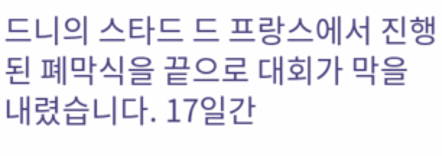드니의 스타드 드 프랑스에서 진행된 폐막식을 끝으로 대회가 막을 내렸습니다. 17일간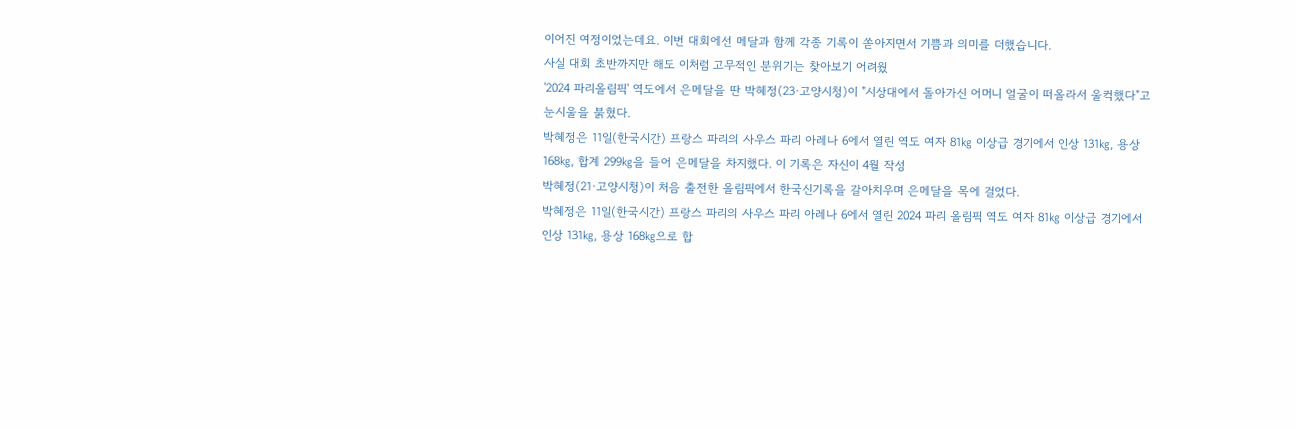이어진 여정이었는데요. 이번 대회에선 메달과 함께 각종 기록이 쏟아지면서 기쁨과 의미를 더했습니다.
사실 대회 초반까지만 해도 이처럼 고무적인 분위기는 찾아보기 어려웠
'2024 파리올림픽' 역도에서 은메달을 딴 박혜정(23·고양시청)이 "시상대에서 돌아가신 어머니 얼굴이 떠올라서 울컥했다"고 눈시울을 붉혔다.
박혜정은 11일(한국시간) 프랑스 파리의 사우스 파리 아레나 6에서 열린 역도 여자 81㎏ 이상급 경기에서 인상 131㎏, 용상 168㎏, 합계 299㎏을 들어 은메달을 차지했다. 이 기록은 자신이 4월 작성
박혜정(21·고양시청)이 처음 출전한 올림픽에서 한국신기록을 갈아치우며 은메달을 목에 걸었다.
박혜정은 11일(한국시간) 프랑스 파리의 사우스 파리 아레나 6에서 열린 2024 파리 올림픽 역도 여자 81㎏ 이상급 경기에서 인상 131㎏, 용상 168㎏으로 합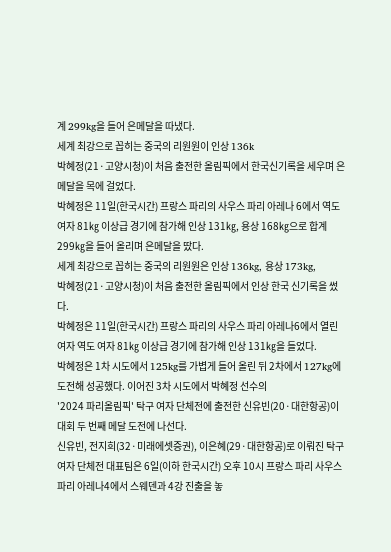계 299kg을 들어 은메달을 따냈다.
세계 최강으로 꼽히는 중국의 리원원이 인상 136k
박혜정(21·고양시청)이 처음 출전한 올림픽에서 한국신기록을 세우며 은메달을 목에 걸었다.
박혜정은 11일(한국시간) 프랑스 파리의 사우스 파리 아레나 6에서 역도 여자 81㎏ 이상급 경기에 참가해 인상 131㎏, 용상 168㎏으로 합계 299㎏을 들어 올리며 은메달을 땄다.
세계 최강으로 꼽히는 중국의 리원원은 인상 136kg, 용상 173kg,
박혜정(21·고양시청)이 처음 출전한 올림픽에서 인상 한국 신기록을 썼다.
박혜정은 11일(한국시간) 프랑스 파리의 사우스 파리 아레나6에서 열린 여자 역도 여자 81㎏ 이상급 경기에 참가해 인상 131㎏을 들었다.
박혜정은 1차 시도에서 125kg를 가볍게 들어 올린 뒤 2차에서 127kg에 도전해 성공했다. 이어진 3차 시도에서 박혜정 선수의
'2024 파리올림픽' 탁구 여자 단체전에 출전한 신유빈(20·대한항공)이 대회 두 번째 메달 도전에 나선다.
신유빈, 전지희(32·미래에셋증권), 이은혜(29·대한항공)로 이뤄진 탁구 여자 단체전 대표팀은 6일(이하 한국시간) 오후 10시 프랑스 파리 사우스 파리 아레나4에서 스웨덴과 4강 진출을 놓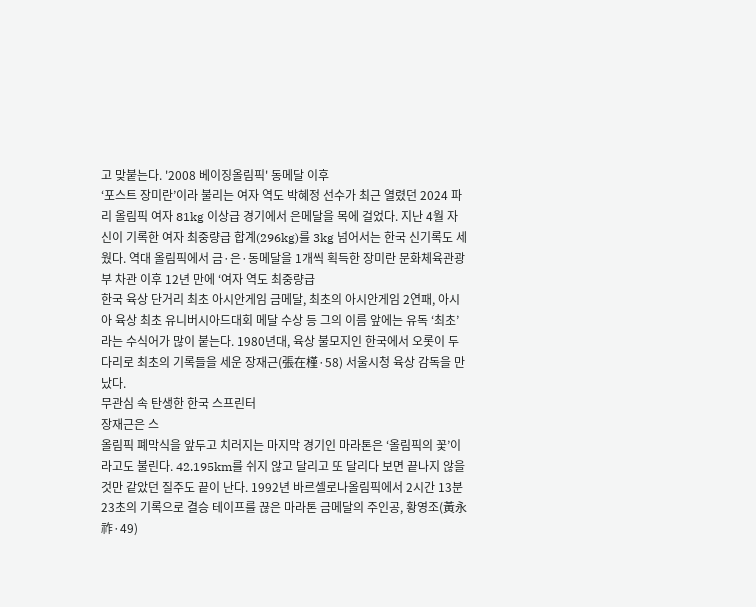고 맞붙는다. '2008 베이징올림픽' 동메달 이후
‘포스트 장미란’이라 불리는 여자 역도 박혜정 선수가 최근 열렸던 2024 파리 올림픽 여자 81kg 이상급 경기에서 은메달을 목에 걸었다. 지난 4월 자신이 기록한 여자 최중량급 합계(296kg)를 3kg 넘어서는 한국 신기록도 세웠다. 역대 올림픽에서 금·은·동메달을 1개씩 획득한 장미란 문화체육관광부 차관 이후 12년 만에 ‘여자 역도 최중량급
한국 육상 단거리 최초 아시안게임 금메달, 최초의 아시안게임 2연패, 아시아 육상 최초 유니버시아드대회 메달 수상 등 그의 이름 앞에는 유독 ‘최초’라는 수식어가 많이 붙는다. 1980년대, 육상 불모지인 한국에서 오롯이 두 다리로 최초의 기록들을 세운 장재근(張在槿·58) 서울시청 육상 감독을 만났다.
무관심 속 탄생한 한국 스프린터
장재근은 스
올림픽 폐막식을 앞두고 치러지는 마지막 경기인 마라톤은 ‘올림픽의 꽃’이라고도 불린다. 42.195km를 쉬지 않고 달리고 또 달리다 보면 끝나지 않을 것만 같았던 질주도 끝이 난다. 1992년 바르셀로나올림픽에서 2시간 13분 23초의 기록으로 결승 테이프를 끊은 마라톤 금메달의 주인공, 황영조(黃永祚·49)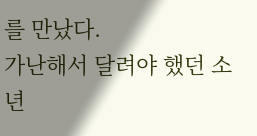를 만났다.
가난해서 달려야 했던 소년